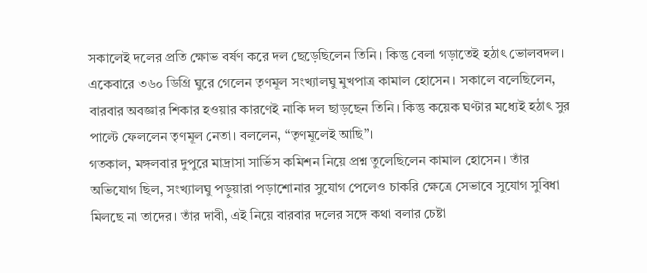সকালেই দলের প্রতি ক্ষোভ বর্ষণ করে দল ছেড়েছিলেন তিনি। কিন্তু বেলা গড়াতেই হঠাৎ ভোলবদল। একেবারে ৩৬০ ডিগ্রি ঘুরে গেলেন তৃণমূল সংখ্যালঘু মুখপাত্র কামাল হোসেন। সকালে বলেছিলেন, বারবার অবজ্ঞার শিকার হওয়ার কারণেই নাকি দল ছাড়ছেন তিনি। কিন্তু কয়েক ঘণ্টার মধ্যেই হঠাৎ সুর পাল্টে ফেললেন তৃণমূল নেতা। বললেন, “তৃণমূলেই আছি”।
গতকাল, মঙ্গলবার দুপুরে মাদ্রাসা সার্ভিস কমিশন নিয়ে প্রশ্ন তুলেছিলেন কামাল হোসেন। তাঁর অভিযোগ ছিল, সংখ্যালঘু পড়ুয়ারা পড়াশোনার সুযোগ পেলেও চাকরি ক্ষেত্রে সেভাবে সুযোগ সুবিধা মিলছে না তাদের। তাঁর দাবী, এই নিয়ে বারবার দলের সঙ্গে কথা বলার চেষ্টা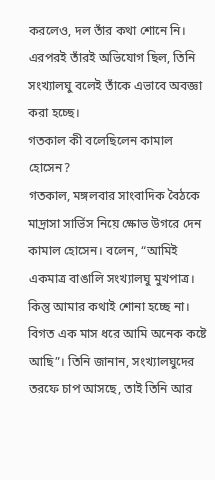করলেও, দল তাঁর কথা শোনে নি। এরপরই তাঁরই অভিযোগ ছিল, তিনি সংখ্যালঘু বলেই তাঁকে এভাবে অবজ্ঞা করা হচ্ছে।
গতকাল কী বলেছিলেন কামাল হোসেন?
গতকাল, মঙ্গলবার সাংবাদিক বৈঠকে মাদ্রাসা সার্ভিস নিয়ে ক্ষোভ উগরে দেন কামাল হোসেন। বলেন, “আমিই একমাত্র বাঙালি সংখ্যালঘু মুখপাত্র। কিন্তু আমার কথাই শোনা হচ্ছে না। বিগত এক মাস ধরে আমি অনেক কষ্টে আছি”। তিনি জানান, সংখ্যালঘুদের তরফে চাপ আসছে, তাই তিনি আর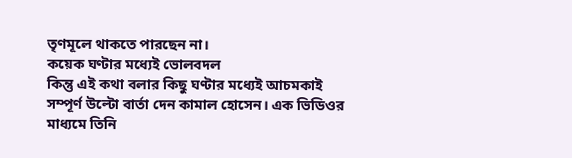তৃণমূলে থাকতে পারছেন না।
কয়েক ঘণ্টার মধ্যেই ভোলবদল
কিন্তু এই কথা বলার কিছু ঘণ্টার মধ্যেই আচমকাই সম্পূর্ণ উল্টো বার্তা দেন কামাল হোসেন। এক ভিডিওর মাধ্যমে তিনি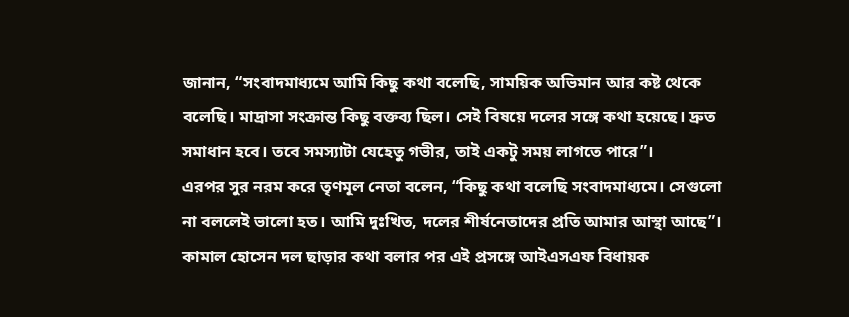জানান, “সংবাদমাধ্যমে আমি কিছু কথা বলেছি, সাময়িক অভিমান আর কষ্ট থেকে বলেছি। মাদ্রাসা সংক্রান্ত কিছু বক্তব্য ছিল। সেই বিষয়ে দলের সঙ্গে কথা হয়েছে। দ্রুত সমাধান হবে। তবে সমস্যাটা যেহেতু গভীর, তাই একটু সময় লাগতে পারে”।
এরপর সুর নরম করে তৃণমূল নেতা বলেন, “কিছু কথা বলেছি সংবাদমাধ্যমে। সেগুলো না বললেই ভালো হত। আমি দুঃখিত, দলের শীর্ষনেতাদের প্রতি আমার আস্থা আছে”।
কামাল হোসেন দল ছাড়ার কথা বলার পর এই প্রসঙ্গে আইএসএফ বিধায়ক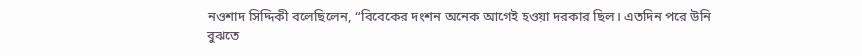নওশাদ সিদ্দিকী বলেছিলেন, “বিবেকের দংশন অনেক আগেই হওয়া দরকার ছিল। এতদিন পরে উনি বুঝতে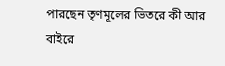পারছেন তৃণমূলের ভিতরে কী আর বাইরে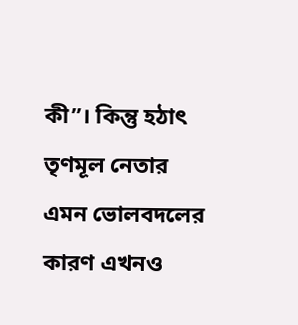কী”। কিন্তু হঠাৎ তৃণমূল নেতার এমন ভোলবদলের কারণ এখনও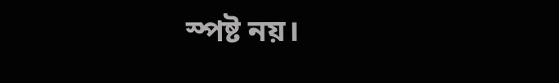স্পষ্ট নয়।